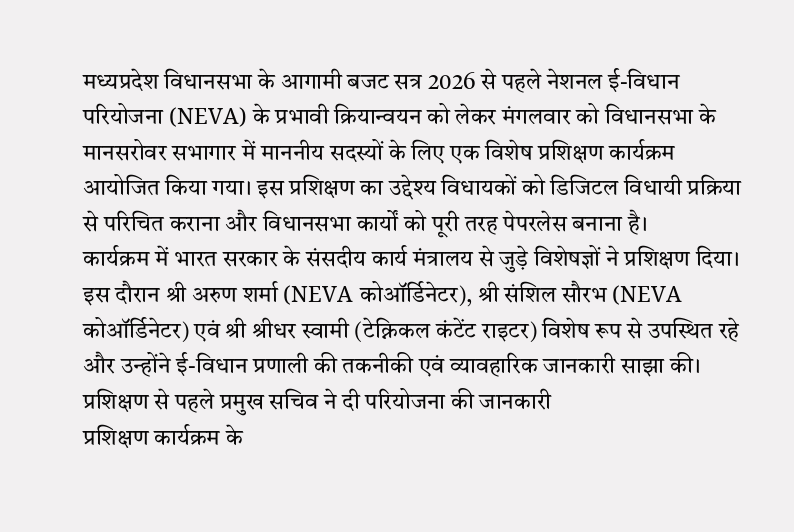मध्यप्रदेश विधानसभा के आगामी बजट सत्र 2026 से पहले नेशनल ई-विधान परियोजना (NEVA) के प्रभावी क्रियान्वयन को लेकर मंगलवार को विधानसभा के मानसरोवर सभागार में माननीय सदस्यों के लिए एक विशेष प्रशिक्षण कार्यक्रम आयोजित किया गया। इस प्रशिक्षण का उद्देश्य विधायकों को डिजिटल विधायी प्रक्रिया से परिचित कराना और विधानसभा कार्यों को पूरी तरह पेपरलेस बनाना है।
कार्यक्रम में भारत सरकार के संसदीय कार्य मंत्रालय से जुड़े विशेषज्ञों ने प्रशिक्षण दिया। इस दौरान श्री अरुण शर्मा (NEVA कोऑर्डिनेटर), श्री संशिल सौरभ (NEVA कोऑर्डिनेटर) एवं श्री श्रीधर स्वामी (टेक्निकल कंटेंट राइटर) विशेष रूप से उपस्थित रहे और उन्होंने ई-विधान प्रणाली की तकनीकी एवं व्यावहारिक जानकारी साझा की।
प्रशिक्षण से पहले प्रमुख सचिव ने दी परियोजना की जानकारी
प्रशिक्षण कार्यक्रम के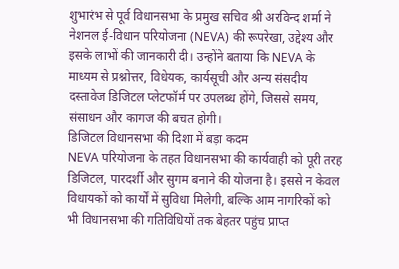शुभारंभ से पूर्व विधानसभा के प्रमुख सचिव श्री अरविन्द शर्मा ने नेशनल ई-विधान परियोजना (NEVA) की रूपरेखा, उद्देश्य और इसके लाभों की जानकारी दी। उन्होंने बताया कि NEVA के माध्यम से प्रश्नोत्तर, विधेयक, कार्यसूची और अन्य संसदीय दस्तावेज डिजिटल प्लेटफॉर्म पर उपलब्ध होंगे, जिससे समय, संसाधन और कागज की बचत होगी।
डिजिटल विधानसभा की दिशा में बड़ा कदम
NEVA परियोजना के तहत विधानसभा की कार्यवाही को पूरी तरह डिजिटल, पारदर्शी और सुगम बनाने की योजना है। इससे न केवल विधायकों को कार्यों में सुविधा मिलेगी, बल्कि आम नागरिकों को भी विधानसभा की गतिविधियों तक बेहतर पहुंच प्राप्त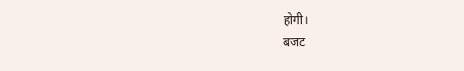होगी।
बजट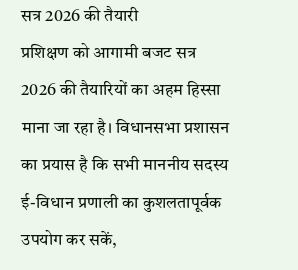सत्र 2026 की तैयारी
प्रशिक्षण को आगामी बजट सत्र 2026 की तैयारियों का अहम हिस्सा माना जा रहा है। विधानसभा प्रशासन का प्रयास है कि सभी माननीय सदस्य ई-विधान प्रणाली का कुशलतापूर्वक उपयोग कर सकें,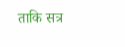ताकि सत्र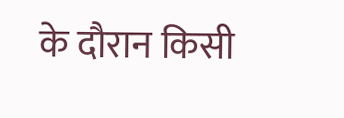के दौरान किसी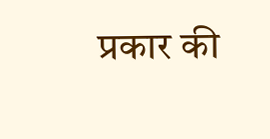प्रकार की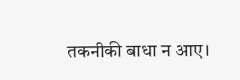तकनीकी बाधा न आए।